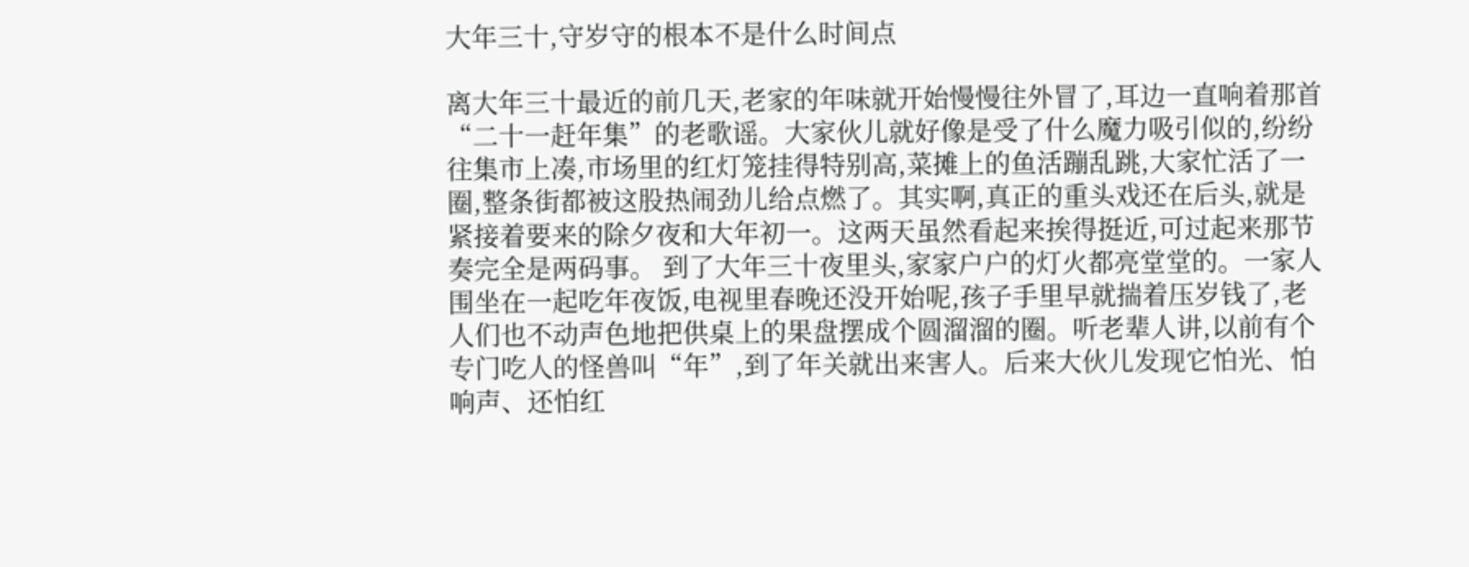大年三十,守岁守的根本不是什么时间点

离大年三十最近的前几天,老家的年味就开始慢慢往外冒了,耳边一直响着那首“二十一赶年集”的老歌谣。大家伙儿就好像是受了什么魔力吸引似的,纷纷往集市上凑,市场里的红灯笼挂得特别高,菜摊上的鱼活蹦乱跳,大家忙活了一圈,整条街都被这股热闹劲儿给点燃了。其实啊,真正的重头戏还在后头,就是紧接着要来的除夕夜和大年初一。这两天虽然看起来挨得挺近,可过起来那节奏完全是两码事。 到了大年三十夜里头,家家户户的灯火都亮堂堂的。一家人围坐在一起吃年夜饭,电视里春晚还没开始呢,孩子手里早就揣着压岁钱了,老人们也不动声色地把供桌上的果盘摆成个圆溜溜的圈。听老辈人讲,以前有个专门吃人的怪兽叫“年”,到了年关就出来害人。后来大伙儿发现它怕光、怕响声、还怕红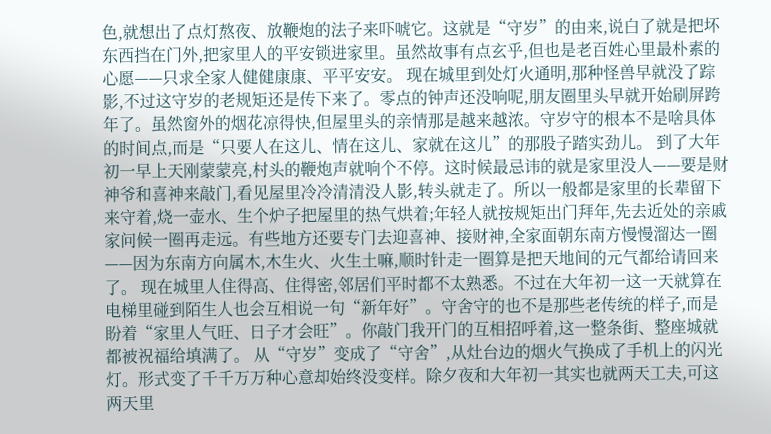色,就想出了点灯熬夜、放鞭炮的法子来吓唬它。这就是“守岁”的由来,说白了就是把坏东西挡在门外,把家里人的平安锁进家里。虽然故事有点玄乎,但也是老百姓心里最朴素的心愿——只求全家人健健康康、平平安安。 现在城里到处灯火通明,那种怪兽早就没了踪影,不过这守岁的老规矩还是传下来了。零点的钟声还没响呢,朋友圈里头早就开始刷屏跨年了。虽然窗外的烟花凉得快,但屋里头的亲情那是越来越浓。守岁守的根本不是啥具体的时间点,而是“只要人在这儿、情在这儿、家就在这儿”的那股子踏实劲儿。 到了大年初一早上天刚蒙蒙亮,村头的鞭炮声就响个不停。这时候最忌讳的就是家里没人——要是财神爷和喜神来敲门,看见屋里冷冷清清没人影,转头就走了。所以一般都是家里的长辈留下来守着,烧一壶水、生个炉子把屋里的热气烘着;年轻人就按规矩出门拜年,先去近处的亲戚家问候一圈再走远。有些地方还要专门去迎喜神、接财神,全家面朝东南方慢慢溜达一圈——因为东南方向属木,木生火、火生土嘛,顺时针走一圈算是把天地间的元气都给请回来了。 现在城里人住得高、住得密,邻居们平时都不太熟悉。不过在大年初一这一天就算在电梯里碰到陌生人也会互相说一句“新年好”。守舍守的也不是那些老传统的样子,而是盼着“家里人气旺、日子才会旺”。你敲门我开门的互相招呼着,这一整条街、整座城就都被祝福给填满了。 从“守岁”变成了“守舍”,从灶台边的烟火气换成了手机上的闪光灯。形式变了千千万万种心意却始终没变样。除夕夜和大年初一其实也就两天工夫,可这两天里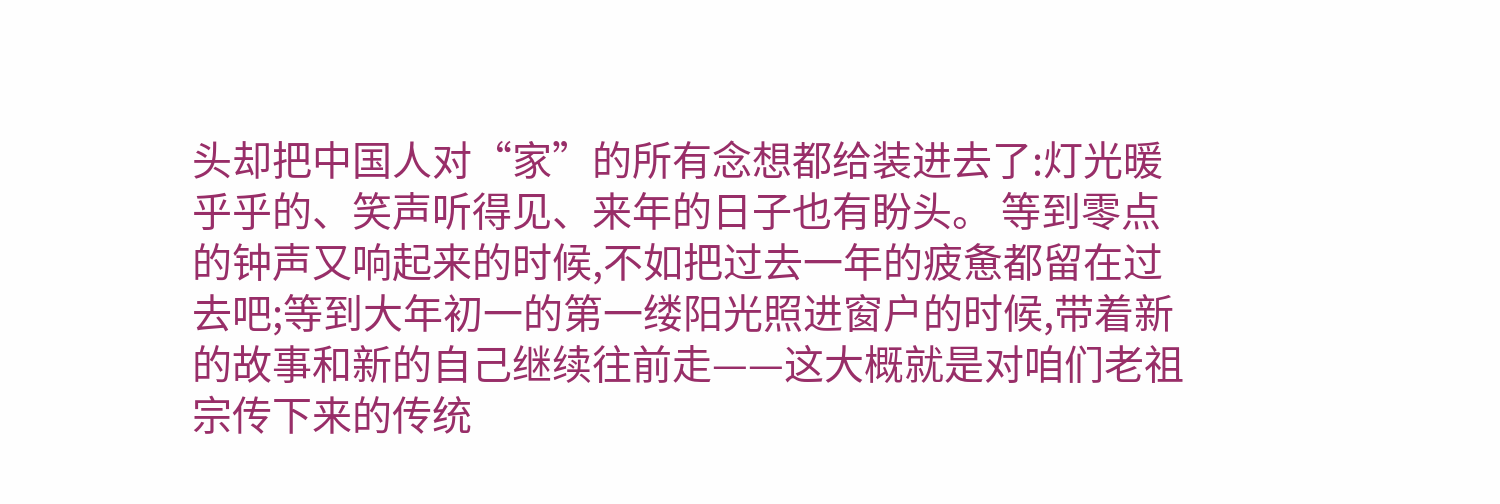头却把中国人对“家”的所有念想都给装进去了:灯光暖乎乎的、笑声听得见、来年的日子也有盼头。 等到零点的钟声又响起来的时候,不如把过去一年的疲惫都留在过去吧;等到大年初一的第一缕阳光照进窗户的时候,带着新的故事和新的自己继续往前走——这大概就是对咱们老祖宗传下来的传统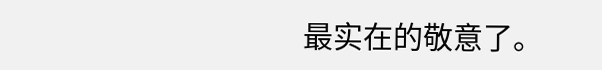最实在的敬意了。